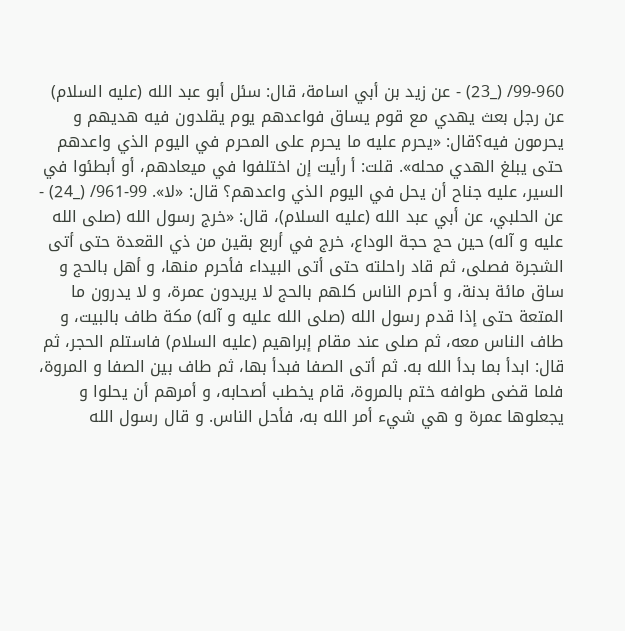99-960/ (_23) - عن زيد بن أبي اسامة، قال: سئل أبو عبد الله (عليه السلام) عن رجل بعث يهدي مع قوم يساق فواعدهم يوم يقلدون فيه هديهم و يحرمون فيه؟قال: «يحرم عليه ما يحرم على المحرم في اليوم الذي واعدهم حتى يبلغ الهدي محله». قلت: أ رأيت إن اختلفوا في ميعادهم، أو أبطئوا في السير، عليه جناح أن يحل في اليوم الذي واعدهم؟ قال: «لا». 99-961/ (_24) - عن الحلبي، عن أبي عبد الله (عليه السلام)، قال: «خرج رسول الله (صلى الله عليه و آله) حين حج حجة الوداع، خرج في أربع بقين من ذي القعدة حتى أتى الشجرة فصلى، ثم قاد راحلته حتى أتى البيداء فأحرم منها، و أهل بالحج و ساق مائة بدنة، و أحرم الناس كلهم بالحج لا يريدون عمرة، و لا يدرون ما المتعة حتى إذا قدم رسول الله (صلى الله عليه و آله) مكة طاف بالبيت، و طاف الناس معه، ثم صلى عند مقام إبراهيم (عليه السلام) فاستلم الحجر، ثم قال: ابدأ بما بدأ الله به. ثم أتى الصفا فبدأ بها، ثم طاف بين الصفا و المروة، فلما قضى طوافه ختم بالمروة، قام يخطب أصحابه، و أمرهم أن يحلوا و يجعلوها عمرة و هي شيء أمر الله به، فأحل الناس. و قال رسول الله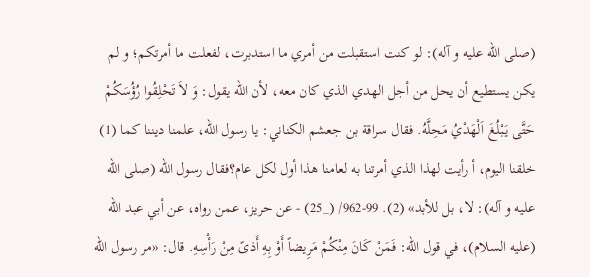(صلى الله عليه و آله): لو كنت استقبلت من أمري ما استدبرت، لفعلت ما أمرتكم؛ و لم يكن يستطيع أن يحل من أجل الهدي الذي كان معه، لأن الله يقول: وَ لاَ تَحْلِقُوا رُؤُسَكُمْ حَتَّى يَبْلُغَ اَلْهَدْيُ مَحِلَّهُ. فقال سراقة بن جعشم الكناني: يا رسول الله، علمنا ديننا كما (1) خلقنا اليوم، أ رأيت لهذا الذي أمرتنا به لعامنا هذا أول لكل عام؟فقال رسول الله (صلى الله عليه و آله): لا، بل للأبد» (2). 99-962/ (_25) - عن حريز، عمن رواه، عن أبي عبد الله (عليه السلام)، في قول الله: فَمَنْ كَانَ مِنْكُمْ مَرِيضاً أَوْ بِهِ أَذىً مِنْ رَأْسِهِ. قال: «مر رسول الله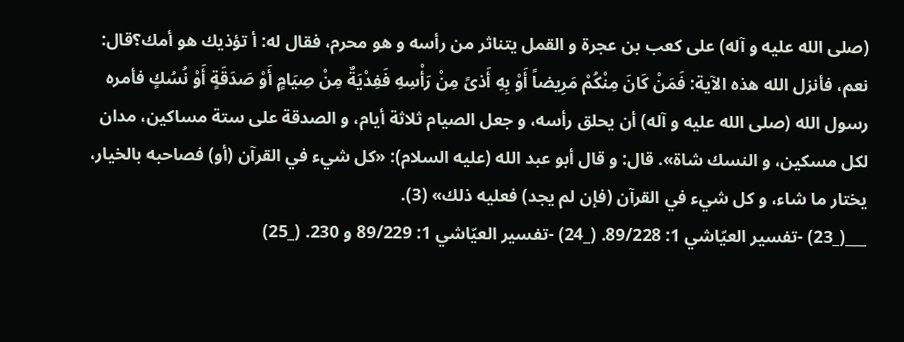(صلى الله عليه و آله) على كعب بن عجرة و القمل يتناثر من رأسه و هو محرم، فقال له: أ تؤذيك هو أمك؟قال: نعم، فأنزل الله هذه الآية: فَمَنْ كَانَ مِنْكُمْ مَرِيضاً أَوْ بِهِ أَذىً مِنْ رَأْسِهِ فَفِدْيَةٌ مِنْ صِيَامٍ أَوْ صَدَقَةٍ أَوْ نُسُكٍ فأمره رسول الله (صلى الله عليه و آله) أن يحلق رأسه، و جعل الصيام ثلاثة أيام، و الصدقة على ستة مساكين، مدان لكل مسكين، و النسك شاة». قال: و قال أبو عبد الله (عليه السلام): «كل شيء في القرآن (أو) فصاحبه بالخيار، يختار ما شاء، و كل شيء في القرآن (فإن لم يجد) فعليه ذلك» (3).
___(_23) -تفسير العيّاشي 1: 89/228. (_24) -تفسير العيّاشي 1: 89/229 و 230. (_25)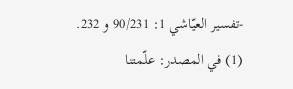-تفسير العيّاشي 1: 90/231 و 232.
(1) في المصدر: علّمتنا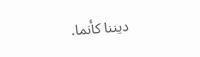ديننا كأنما.